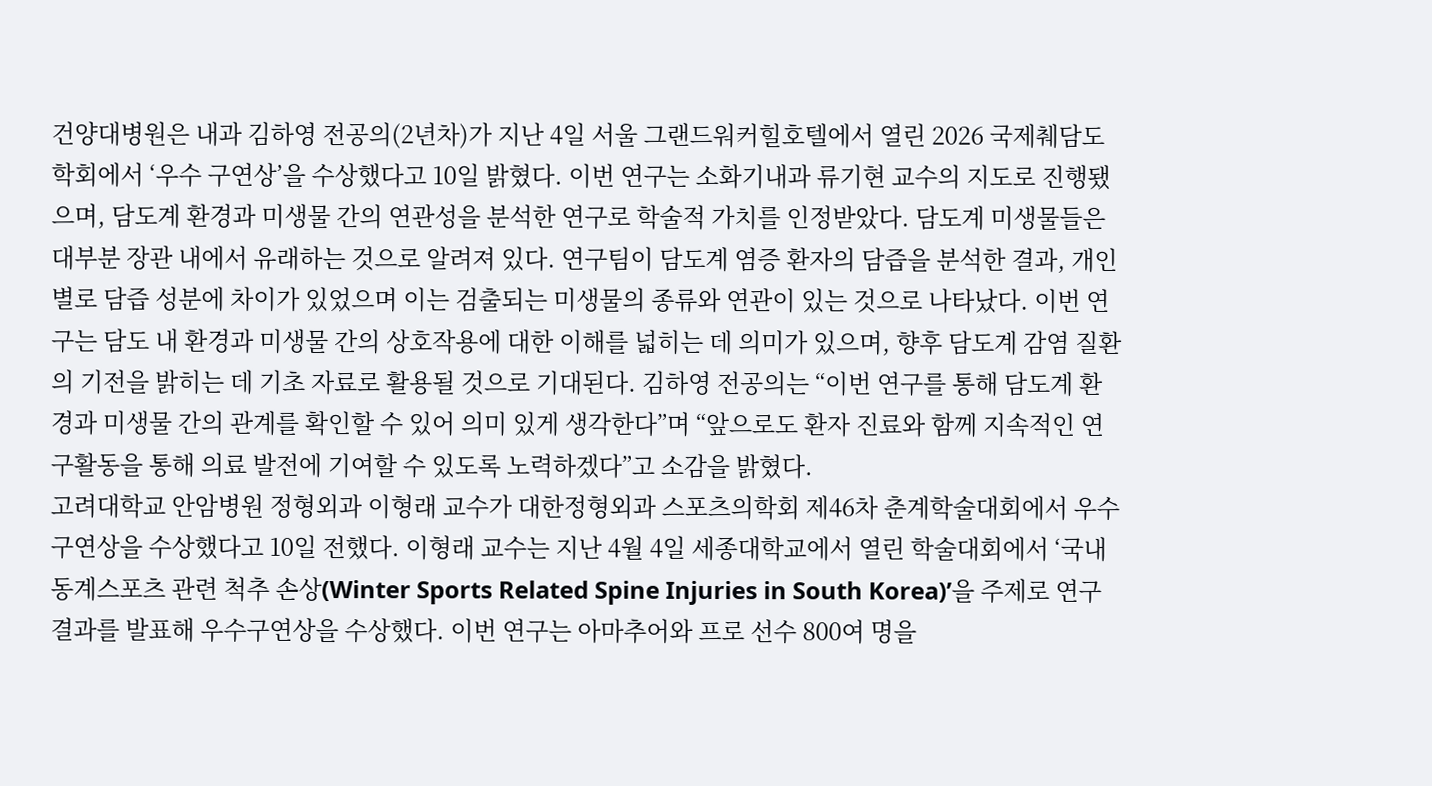건양대병원은 내과 김하영 전공의(2년차)가 지난 4일 서울 그랜드워커힐호텔에서 열린 2026 국제췌담도학회에서 ‘우수 구연상’을 수상했다고 10일 밝혔다. 이번 연구는 소화기내과 류기현 교수의 지도로 진행됐으며, 담도계 환경과 미생물 간의 연관성을 분석한 연구로 학술적 가치를 인정받았다. 담도계 미생물들은 대부분 장관 내에서 유래하는 것으로 알려져 있다. 연구팀이 담도계 염증 환자의 담즙을 분석한 결과, 개인별로 담즙 성분에 차이가 있었으며 이는 검출되는 미생물의 종류와 연관이 있는 것으로 나타났다. 이번 연구는 담도 내 환경과 미생물 간의 상호작용에 대한 이해를 넓히는 데 의미가 있으며, 향후 담도계 감염 질환의 기전을 밝히는 데 기초 자료로 활용될 것으로 기대된다. 김하영 전공의는 “이번 연구를 통해 담도계 환경과 미생물 간의 관계를 확인할 수 있어 의미 있게 생각한다”며 “앞으로도 환자 진료와 함께 지속적인 연구활동을 통해 의료 발전에 기여할 수 있도록 노력하겠다”고 소감을 밝혔다.
고려대학교 안암병원 정형외과 이형래 교수가 대한정형외과 스포츠의학회 제46차 춘계학술대회에서 우수구연상을 수상했다고 10일 전했다. 이형래 교수는 지난 4월 4일 세종대학교에서 열린 학술대회에서 ‘국내 동계스포츠 관련 척추 손상(Winter Sports Related Spine Injuries in South Korea)’을 주제로 연구 결과를 발표해 우수구연상을 수상했다. 이번 연구는 아마추어와 프로 선수 800여 명을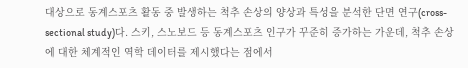대상으로 동계스포츠 활동 중 발생하는 척추 손상의 양상과 특성을 분석한 단면 연구(cross-sectional study)다. 스키, 스노보드 등 동계스포츠 인구가 꾸준히 증가하는 가운데, 척추 손상에 대한 체계적인 역학 데이터를 제시했다는 점에서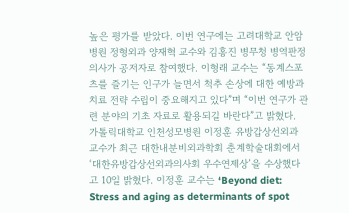높은 평가를 받았다. 이번 연구에는 고려대학교 안암병원 정형외과 양재혁 교수와 김홍진 병무청 병역판정의사가 공저자로 참여했다. 이형래 교수는 “동계스포츠를 즐기는 인구가 늘면서 척추 손상에 대한 예방과 치료 전략 수립이 중요해지고 있다”며 “이번 연구가 관련 분야의 기초 자료로 활용되길 바란다”고 밝혔다.
가톨릭대학교 인천성모병원 이정훈 유방갑상선외과 교수가 최근 대한내분비외과학회 춘계학술대회에서 ‘대한유방갑상선외과의사회 우수연제상’을 수상했다고 10일 밝혔다. 이정훈 교수는 ‘Beyond diet: Stress and aging as determinants of spot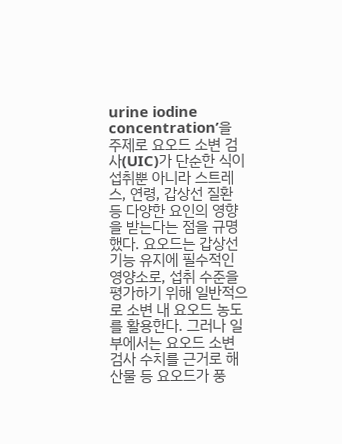urine iodine concentration’을 주제로 요오드 소변 검사(UIC)가 단순한 식이 섭취뿐 아니라 스트레스, 연령, 갑상선 질환 등 다양한 요인의 영향을 받는다는 점을 규명했다. 요오드는 갑상선 기능 유지에 필수적인 영양소로, 섭취 수준을 평가하기 위해 일반적으로 소변 내 요오드 농도를 활용한다. 그러나 일부에서는 요오드 소변 검사 수치를 근거로 해산물 등 요오드가 풍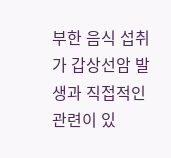부한 음식 섭취가 갑상선암 발생과 직접적인 관련이 있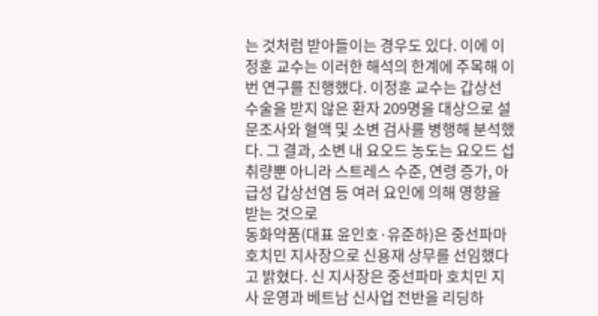는 것처럼 받아들이는 경우도 있다. 이에 이정훈 교수는 이러한 해석의 한계에 주목해 이번 연구를 진행했다. 이정훈 교수는 갑상선 수술을 받지 않은 환자 209명을 대상으로 설문조사와 혈액 및 소변 검사를 병행해 분석했다. 그 결과, 소변 내 요오드 농도는 요오드 섭취량뿐 아니라 스트레스 수준, 연령 증가, 아급성 갑상선염 등 여러 요인에 의해 영향을 받는 것으로
동화약품(대표 윤인호·유준하)은 중선파마 호치민 지사장으로 신용재 상무를 선임했다고 밝혔다. 신 지사장은 중선파마 호치민 지사 운영과 베트남 신사업 전반을 리딩하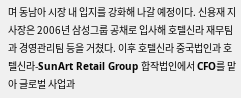며 동남아 시장 내 입지를 강화해 나갈 예정이다. 신용재 지사장은 2006년 삼성그룹 공채로 입사해 호텔신라 재무팀과 경영관리팀 등을 거쳤다. 이후 호텔신라 중국법인과 호텔신라-SunArt Retail Group 합작법인에서 CFO를 맡아 글로벌 사업과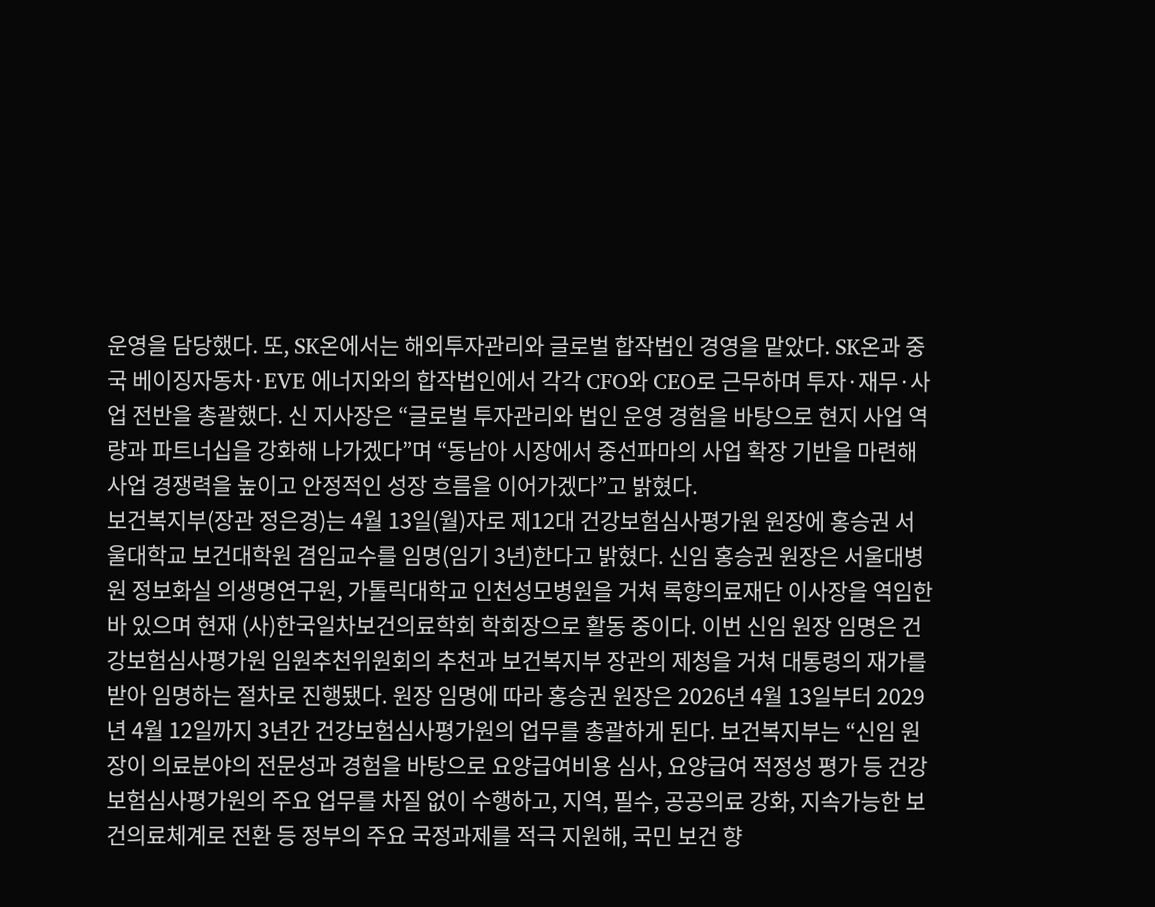운영을 담당했다. 또, SK온에서는 해외투자관리와 글로벌 합작법인 경영을 맡았다. SK온과 중국 베이징자동차·EVE 에너지와의 합작법인에서 각각 CFO와 CEO로 근무하며 투자·재무·사업 전반을 총괄했다. 신 지사장은 “글로벌 투자관리와 법인 운영 경험을 바탕으로 현지 사업 역량과 파트너십을 강화해 나가겠다”며 “동남아 시장에서 중선파마의 사업 확장 기반을 마련해 사업 경쟁력을 높이고 안정적인 성장 흐름을 이어가겠다”고 밝혔다.
보건복지부(장관 정은경)는 4월 13일(월)자로 제12대 건강보험심사평가원 원장에 홍승권 서울대학교 보건대학원 겸임교수를 임명(임기 3년)한다고 밝혔다. 신임 홍승권 원장은 서울대병원 정보화실 의생명연구원, 가톨릭대학교 인천성모병원을 거쳐 록향의료재단 이사장을 역임한 바 있으며 현재 (사)한국일차보건의료학회 학회장으로 활동 중이다. 이번 신임 원장 임명은 건강보험심사평가원 임원추천위원회의 추천과 보건복지부 장관의 제청을 거쳐 대통령의 재가를 받아 임명하는 절차로 진행됐다. 원장 임명에 따라 홍승권 원장은 2026년 4월 13일부터 2029년 4월 12일까지 3년간 건강보험심사평가원의 업무를 총괄하게 된다. 보건복지부는 “신임 원장이 의료분야의 전문성과 경험을 바탕으로 요양급여비용 심사, 요양급여 적정성 평가 등 건강보험심사평가원의 주요 업무를 차질 없이 수행하고, 지역, 필수, 공공의료 강화, 지속가능한 보건의료체계로 전환 등 정부의 주요 국정과제를 적극 지원해, 국민 보건 향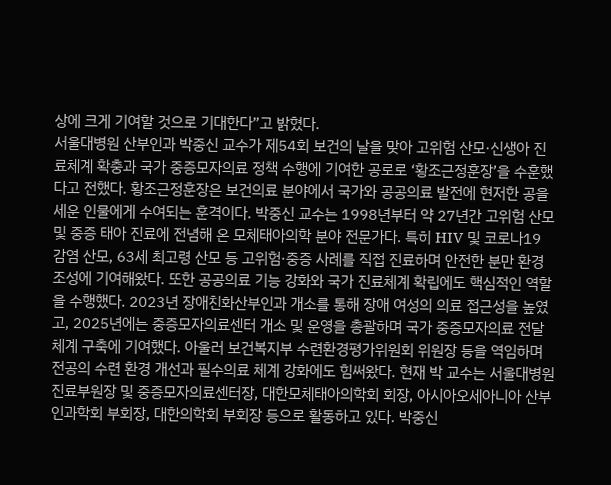상에 크게 기여할 것으로 기대한다”고 밝혔다.
서울대병원 산부인과 박중신 교수가 제54회 보건의 날을 맞아 고위험 산모·신생아 진료체계 확충과 국가 중증모자의료 정책 수행에 기여한 공로로 ‘황조근정훈장’을 수훈했다고 전했다. 황조근정훈장은 보건의료 분야에서 국가와 공공의료 발전에 현저한 공을 세운 인물에게 수여되는 훈격이다. 박중신 교수는 1998년부터 약 27년간 고위험 산모 및 중증 태아 진료에 전념해 온 모체태아의학 분야 전문가다. 특히 HIV 및 코로나19 감염 산모, 63세 최고령 산모 등 고위험·중증 사례를 직접 진료하며 안전한 분만 환경 조성에 기여해왔다. 또한 공공의료 기능 강화와 국가 진료체계 확립에도 핵심적인 역할을 수행했다. 2023년 장애친화산부인과 개소를 통해 장애 여성의 의료 접근성을 높였고, 2025년에는 중증모자의료센터 개소 및 운영을 총괄하며 국가 중증모자의료 전달체계 구축에 기여했다. 아울러 보건복지부 수련환경평가위원회 위원장 등을 역임하며 전공의 수련 환경 개선과 필수의료 체계 강화에도 힘써왔다. 현재 박 교수는 서울대병원 진료부원장 및 중증모자의료센터장, 대한모체태아의학회 회장, 아시아오세아니아 산부인과학회 부회장, 대한의학회 부회장 등으로 활동하고 있다. 박중신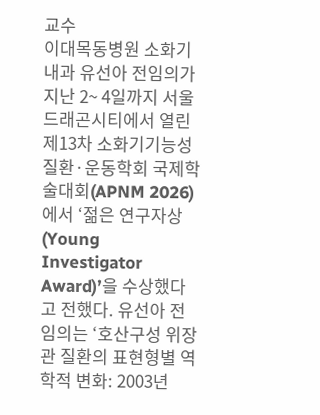교수
이대목동병원 소화기내과 유선아 전임의가 지난 2~ 4일까지 서울드래곤시티에서 열린 제13차 소화기기능성질환·운동학회 국제학술대회(APNM 2026)에서 ‘젊은 연구자상(Young Investigator Award)’을 수상했다고 전했다. 유선아 전임의는 ‘호산구성 위장관 질환의 표현형별 역학적 변화: 2003년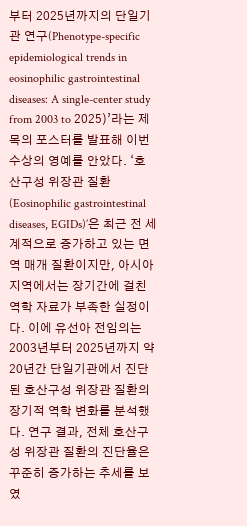부터 2025년까지의 단일기관 연구(Phenotype-specific epidemiological trends in eosinophilic gastrointestinal diseases: A single-center study from 2003 to 2025)’라는 제목의 포스터를 발표해 이번 수상의 영예를 안았다. ‘호산구성 위장관 질환(Eosinophilic gastrointestinal diseases, EGIDs)’은 최근 전 세계적으로 증가하고 있는 면역 매개 질환이지만, 아시아 지역에서는 장기간에 걸친 역학 자료가 부족한 실정이다. 이에 유선아 전임의는 2003년부터 2025년까지 약 20년간 단일기관에서 진단된 호산구성 위장관 질환의 장기적 역학 변화를 분석했다. 연구 결과, 전체 호산구성 위장관 질환의 진단율은 꾸준히 증가하는 추세를 보였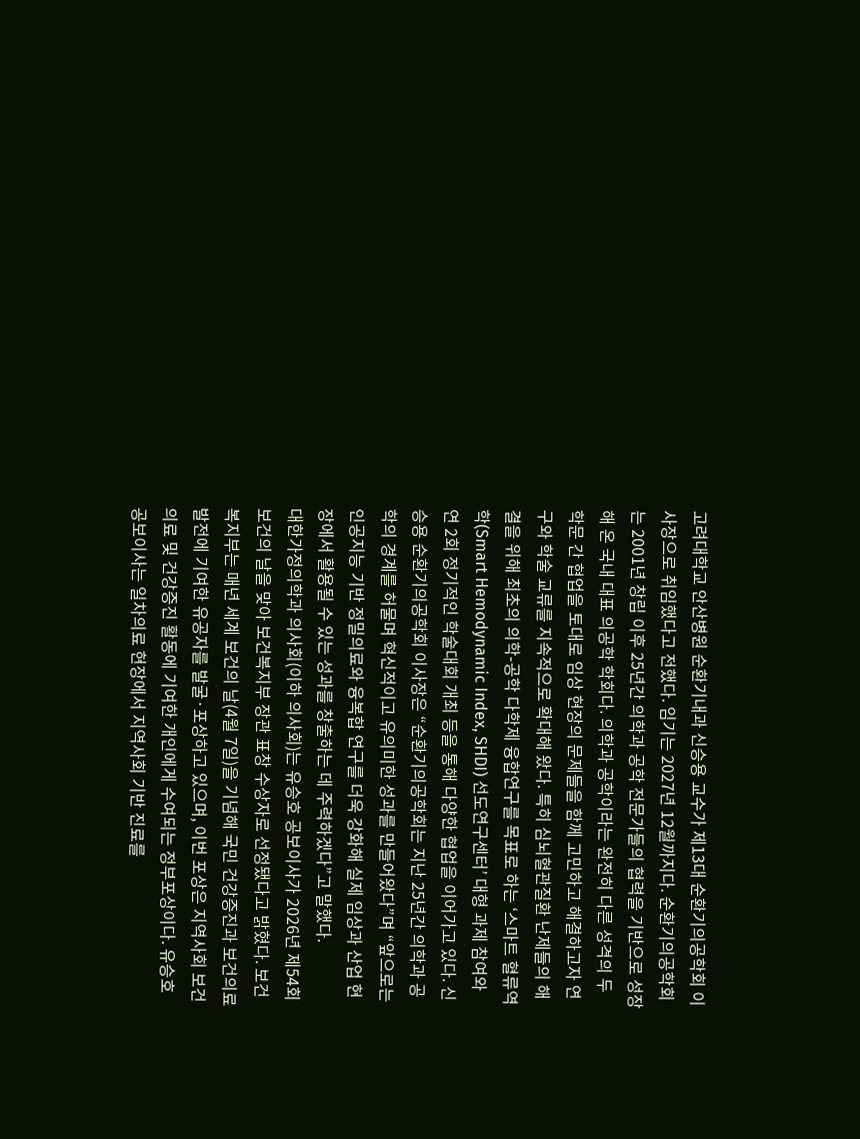고려대학교 안산병원 순환기내과 신승용 교수가 제13대 순환기의공학회 이사장으로 취임했다고 전했다. 임기는 2027년 12월까지다. 순환기의공학회는 2001년 창립 이후 25년간 의학과 공학 전문가들의 협력을 기반으로 성장해 온 국내 대표 의공학 학회다. 의학과 공학이라는 완전히 다른 성격의 두 학문 간 협업을 토대로 임상 현장의 문제들을 함께 고민하고 해결하고자 연구와 학술 교류를 지속적으로 확대해 왔다. 특히 심뇌혈관질환 난제들의 해결을 위해 최초의 의학-공학 다학제 융합연구를 목표로 하는 ‘스마트 혈류역학(Smart Hemodynamic Index, SHDI) 선도연구센터’ 대형 과제 참여와 연 2회 정기적인 학술대회 개최 등을 통해 다양한 협업을 이어가고 있다. 신승용 순환기의공학회 이사장은 “순환기의공학회는 지난 25년간 의학과 공학의 경계를 허물며 혁신적이고 유의미한 성과를 만들어왔다”며 “앞으로는 인공지능 기반 정밀의료와 융복합 연구를 더욱 강화해 실제 임상과 산업 현장에서 활용될 수 있는 성과를 창출하는 데 주력하겠다”고 말했다.
대한가정의학과 의사회(이하 의사회)는 유승호 공보이사가 2026년 제54회 보건의 날을 맞아 보건복지부 장관 표창 수상자로 선정됐다고 밝혔다. 보건복지부는 매년 세계 보건의 날(4월 7일)을 기념해 국민 건강증진과 보건의료 발전에 기여한 유공자를 발굴·포상하고 있으며, 이번 포상은 지역사회 보건의료 및 건강증진 활동에 기여한 개인에게 수여되는 정부포상이다. 유승호 공보이사는 일차의료 현장에서 지역사회 기반 진료를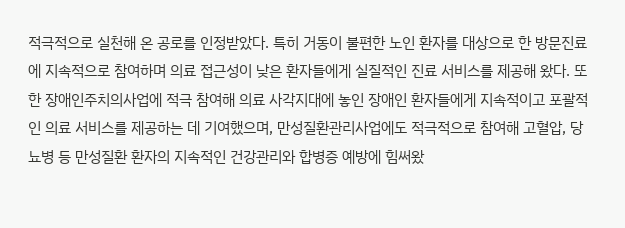적극적으로 실천해 온 공로를 인정받았다. 특히 거동이 불편한 노인 환자를 대상으로 한 방문진료에 지속적으로 참여하며 의료 접근성이 낮은 환자들에게 실질적인 진료 서비스를 제공해 왔다. 또한 장애인주치의사업에 적극 참여해 의료 사각지대에 놓인 장애인 환자들에게 지속적이고 포괄적인 의료 서비스를 제공하는 데 기여했으며, 만성질환관리사업에도 적극적으로 참여해 고혈압, 당뇨병 등 만성질환 환자의 지속적인 건강관리와 합병증 예방에 힘써왔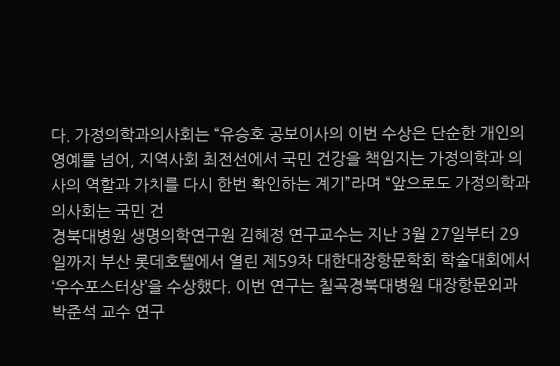다. 가정의학과의사회는 “유승호 공보이사의 이번 수상은 단순한 개인의 영예를 넘어, 지역사회 최전선에서 국민 건강을 책임지는 가정의학과 의사의 역할과 가치를 다시 한번 확인하는 계기”라며 “앞으로도 가정의학과 의사회는 국민 건
경북대병원 생명의학연구원 김혜정 연구교수는 지난 3월 27일부터 29일까지 부산 롯데호텔에서 열린 제59차 대한대장항문학회 학술대회에서 ‘우수포스터상’을 수상했다. 이번 연구는 칠곡경북대병원 대장항문외과 박준석 교수 연구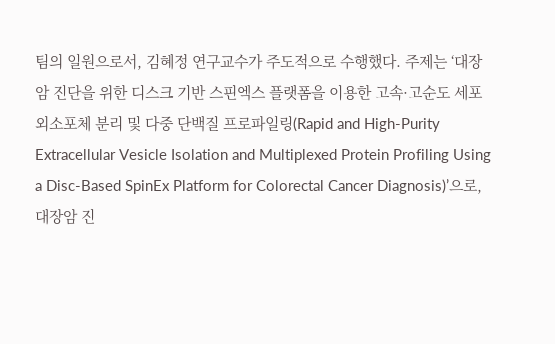팀의 일원으로서, 김혜정 연구교수가 주도적으로 수행했다. 주제는 ‘대장암 진단을 위한 디스크 기반 스핀엑스 플랫폼을 이용한 고속·고순도 세포외소포체 분리 및 다중 단백질 프로파일링(Rapid and High-Purity Extracellular Vesicle Isolation and Multiplexed Protein Profiling Using a Disc-Based SpinEx Platform for Colorectal Cancer Diagnosis)’으로, 대장암 진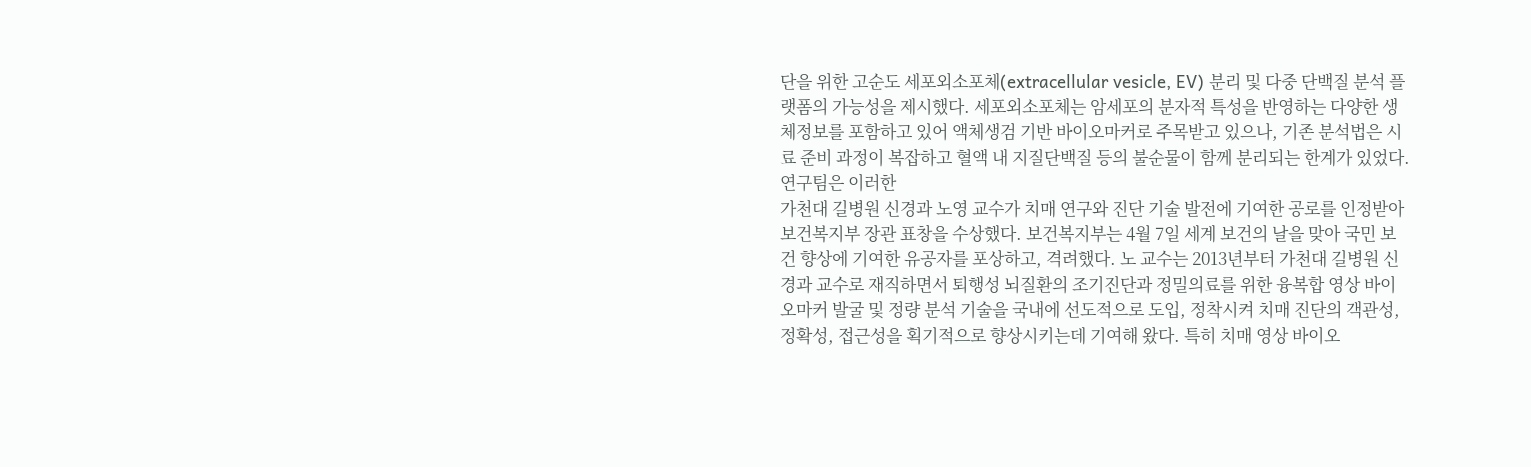단을 위한 고순도 세포외소포체(extracellular vesicle, EV) 분리 및 다중 단백질 분석 플랫폼의 가능성을 제시했다. 세포외소포체는 암세포의 분자적 특성을 반영하는 다양한 생체정보를 포함하고 있어 액체생검 기반 바이오마커로 주목받고 있으나, 기존 분석법은 시료 준비 과정이 복잡하고 혈액 내 지질단백질 등의 불순물이 함께 분리되는 한계가 있었다. 연구팀은 이러한
가천대 길병원 신경과 노영 교수가 치매 연구와 진단 기술 발전에 기여한 공로를 인정받아 보건복지부 장관 표창을 수상했다. 보건복지부는 4월 7일 세계 보건의 날을 맞아 국민 보건 향상에 기여한 유공자를 포상하고, 격려했다. 노 교수는 2013년부터 가천대 길병원 신경과 교수로 재직하면서 퇴행성 뇌질환의 조기진단과 정밀의료를 위한 융복합 영상 바이오마커 발굴 및 정량 분석 기술을 국내에 선도적으로 도입, 정착시켜 치매 진단의 객관성, 정확성, 접근성을 획기적으로 향상시키는데 기여해 왔다. 특히 치매 영상 바이오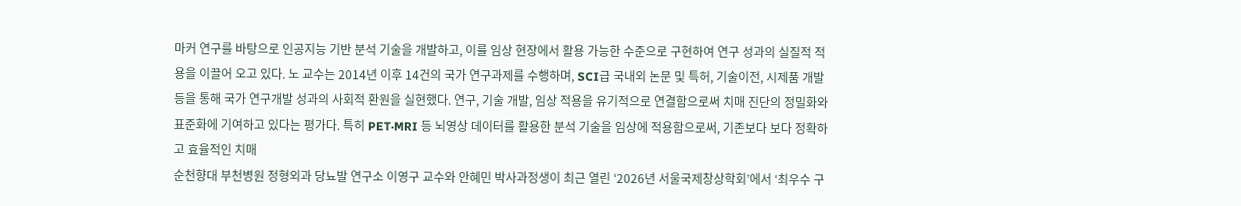마커 연구를 바탕으로 인공지능 기반 분석 기술을 개발하고, 이를 임상 현장에서 활용 가능한 수준으로 구현하여 연구 성과의 실질적 적용을 이끌어 오고 있다. 노 교수는 2014년 이후 14건의 국가 연구과제를 수행하며, SCI급 국내외 논문 및 특허, 기술이전, 시제품 개발 등을 통해 국가 연구개발 성과의 사회적 환원을 실현했다. 연구, 기술 개발, 임상 적용을 유기적으로 연결함으로써 치매 진단의 정밀화와 표준화에 기여하고 있다는 평가다. 특히 PET·MRI 등 뇌영상 데이터를 활용한 분석 기술을 임상에 적용함으로써, 기존보다 보다 정확하고 효율적인 치매
순천향대 부천병원 정형외과 당뇨발 연구소 이영구 교수와 안혜민 박사과정생이 최근 열린 ‘2026년 서울국제창상학회’에서 ‘최우수 구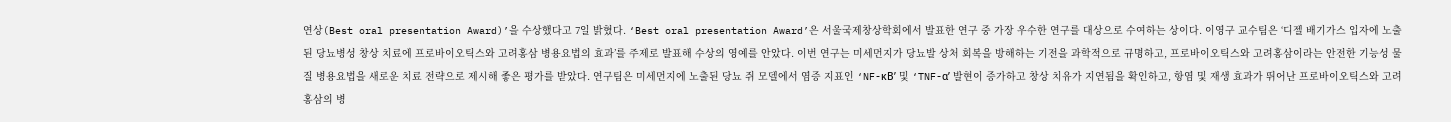연상(Best oral presentation Award)’을 수상했다고 7일 밝혔다. ‘Best oral presentation Award’은 서울국제창상학회에서 발표한 연구 중 가장 우수한 연구를 대상으로 수여하는 상이다. 이영구 교수팀은 ‘디젤 배기가스 입자에 노출된 당뇨병성 창상 치료에 프로바이오틱스와 고려홍삼 병용요법의 효과’를 주제로 발표해 수상의 영예를 안았다. 이번 연구는 미세먼지가 당뇨발 상처 회복을 방해하는 기전을 과학적으로 규명하고, 프로바이오틱스와 고려홍삼이라는 안전한 기능성 물질 병용요법을 새로운 치료 전략으로 제시해 좋은 평가를 받았다. 연구팀은 미세먼지에 노출된 당뇨 쥐 모델에서 염증 지표인 ‘NF-κB’ 및 ‘TNF-α’ 발현이 증가하고 창상 치유가 지연됨을 확인하고, 항염 및 재생 효과가 뛰어난 프로바이오틱스와 고려홍삼의 병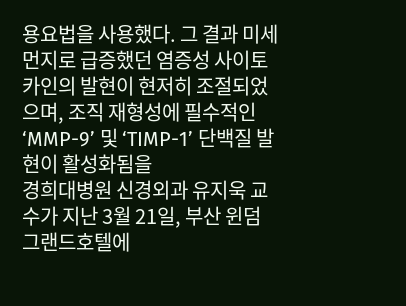용요법을 사용했다. 그 결과 미세먼지로 급증했던 염증성 사이토카인의 발현이 현저히 조절되었으며, 조직 재형성에 필수적인 ‘MMP-9’ 및 ‘TIMP-1’ 단백질 발현이 활성화됨을
경희대병원 신경외과 유지욱 교수가 지난 3월 21일, 부산 윈덤그랜드호텔에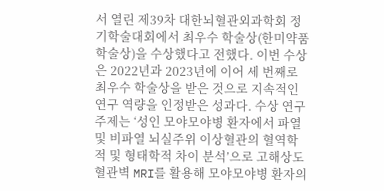서 열린 제39차 대한뇌혈관외과학회 정기학술대회에서 최우수 학술상(한미약품 학술상)을 수상했다고 전했다. 이번 수상은 2022년과 2023년에 이어 세 번째로 최우수 학술상을 받은 것으로 지속적인 연구 역량을 인정받은 성과다. 수상 연구 주제는 ‘성인 모야모야병 환자에서 파열 및 비파열 뇌실주위 이상혈관의 혈역학적 및 형태학적 차이 분석’으로 고해상도 혈관벽 MRI를 활용해 모야모야병 환자의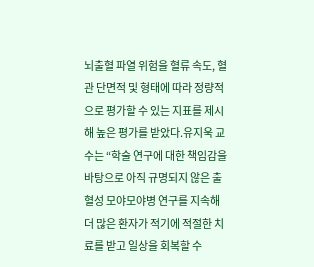뇌출혈 파열 위험을 혈류 속도, 혈관 단면적 및 형태에 따라 정량적으로 평가할 수 있는 지표를 제시해 높은 평가를 받았다.유지욱 교수는 “학술 연구에 대한 책임감을 바탕으로 아직 규명되지 않은 출혈성 모야모야병 연구를 지속해 더 많은 환자가 적기에 적절한 치료를 받고 일상을 회복할 수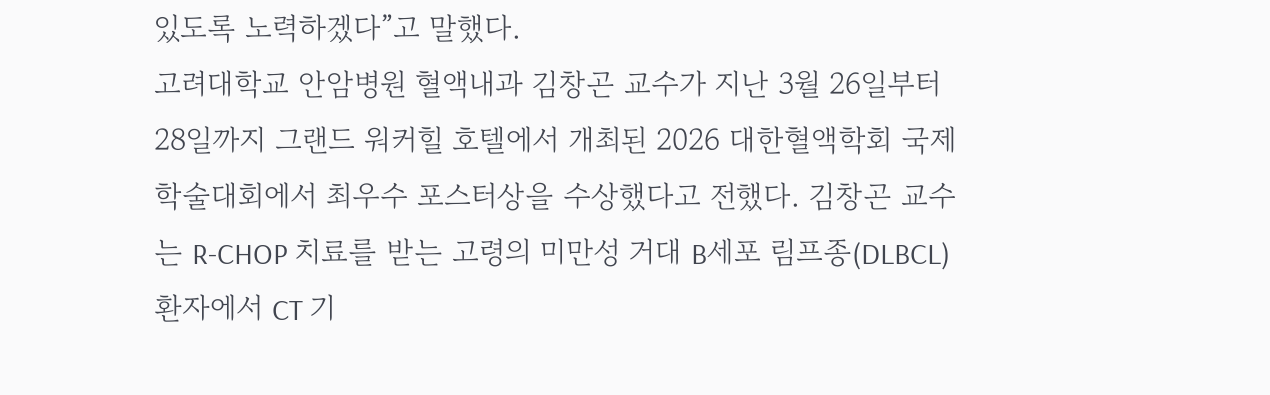있도록 노력하겠다”고 말했다.
고려대학교 안암병원 혈액내과 김창곤 교수가 지난 3월 26일부터 28일까지 그랜드 워커힐 호텔에서 개최된 2026 대한혈액학회 국제학술대회에서 최우수 포스터상을 수상했다고 전했다. 김창곤 교수는 R-CHOP 치료를 받는 고령의 미만성 거대 B세포 림프종(DLBCL) 환자에서 CT 기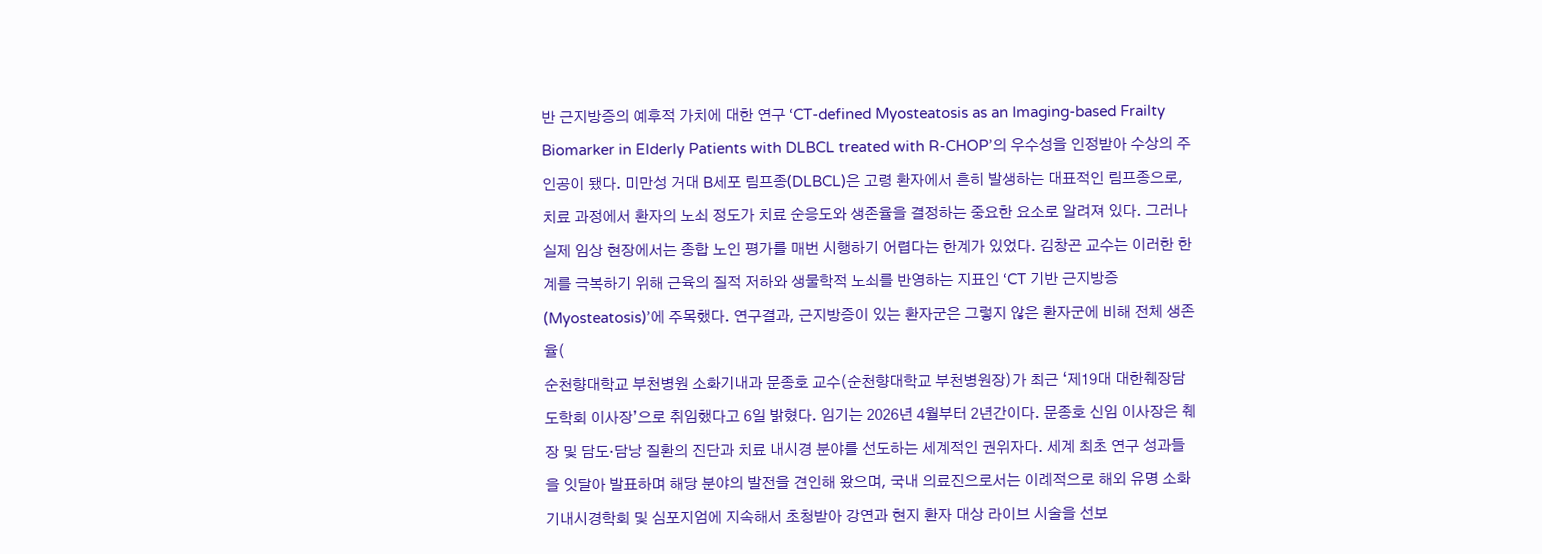반 근지방증의 예후적 가치에 대한 연구 ‘CT-defined Myosteatosis as an Imaging-based Frailty Biomarker in Elderly Patients with DLBCL treated with R-CHOP’의 우수성을 인정받아 수상의 주인공이 됐다. 미만성 거대 B세포 림프종(DLBCL)은 고령 환자에서 흔히 발생하는 대표적인 림프종으로, 치료 과정에서 환자의 노쇠 정도가 치료 순응도와 생존율을 결정하는 중요한 요소로 알려져 있다. 그러나 실제 임상 현장에서는 종합 노인 평가를 매번 시행하기 어렵다는 한계가 있었다. 김창곤 교수는 이러한 한계를 극복하기 위해 근육의 질적 저하와 생물학적 노쇠를 반영하는 지표인 ‘CT 기반 근지방증(Myosteatosis)’에 주목했다. 연구결과, 근지방증이 있는 환자군은 그렇지 않은 환자군에 비해 전체 생존율(
순천향대학교 부천병원 소화기내과 문종호 교수(순천향대학교 부천병원장)가 최근 ‘제19대 대한췌장담도학회 이사장’으로 취임했다고 6일 밝혔다. 임기는 2026년 4월부터 2년간이다. 문종호 신임 이사장은 췌장 및 담도‧담낭 질환의 진단과 치료 내시경 분야를 선도하는 세계적인 권위자다. 세계 최초 연구 성과들을 잇달아 발표하며 해당 분야의 발전을 견인해 왔으며, 국내 의료진으로서는 이례적으로 해외 유명 소화기내시경학회 및 심포지엄에 지속해서 초청받아 강연과 현지 환자 대상 라이브 시술을 선보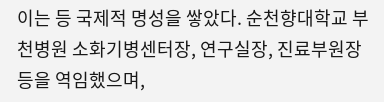이는 등 국제적 명성을 쌓았다. 순천향대학교 부천병원 소화기병센터장, 연구실장, 진료부원장 등을 역임했으며,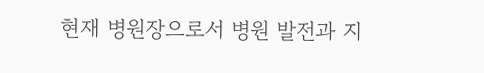현재 병원장으로서 병원 발전과 지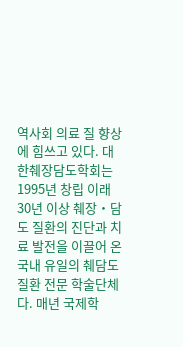역사회 의료 질 향상에 힘쓰고 있다. 대한췌장담도학회는 1995년 창립 이래 30년 이상 췌장‧담도 질환의 진단과 치료 발전을 이끌어 온 국내 유일의 췌담도 질환 전문 학술단체다. 매년 국제학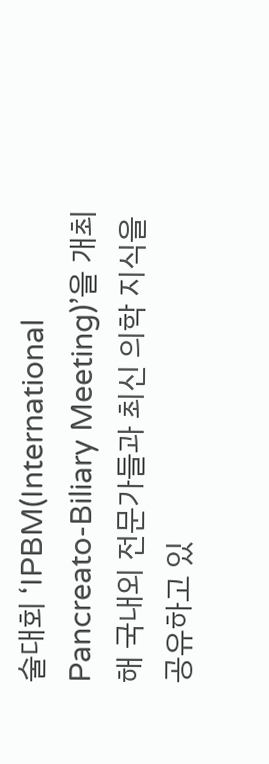술대회 ‘IPBM(International Pancreato-Biliary Meeting)’을 개최해 국내외 전문가들과 최신 의학 지식을 공유하고 있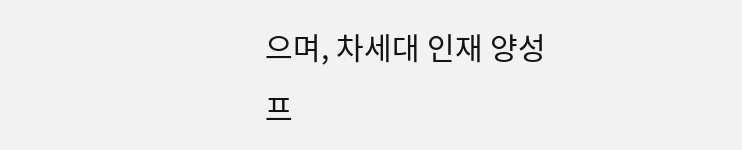으며, 차세대 인재 양성 프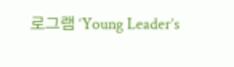로그램 ‘Young Leader’s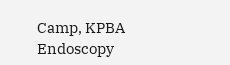Camp, KPBA Endoscopy